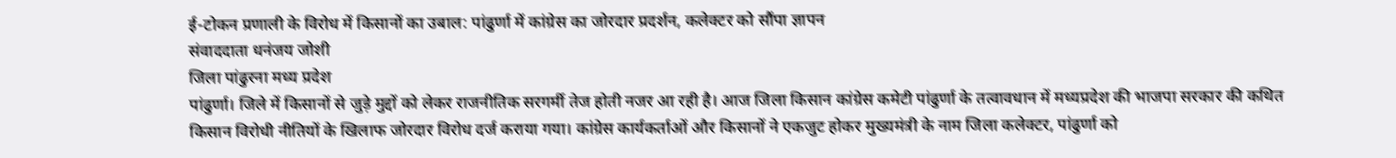ई-टोकन प्रणाली के विरोध में किसानों का उबाल: पांढुर्णा में कांग्रेस का जोरदार प्रदर्शन, कलेक्टर को सौंपा ज्ञापन
संवाददाता धनंजय जोशी
जिला पांढुरना मध्य प्रदेश
पांढुर्णा। जिले में किसानों से जुड़े मुद्दों को लेकर राजनीतिक सरगर्मी तेज होती नजर आ रही है। आज जिला किसान कांग्रेस कमेटी पांढुर्णा के तत्वावधान में मध्यप्रदेश की भाजपा सरकार की कथित किसान विरोधी नीतियों के खिलाफ जोरदार विरोध दर्ज कराया गया। कांग्रेस कार्यकर्ताओं और किसानों ने एकजुट होकर मुख्यमंत्री के नाम जिला कलेक्टर, पांढुर्णा को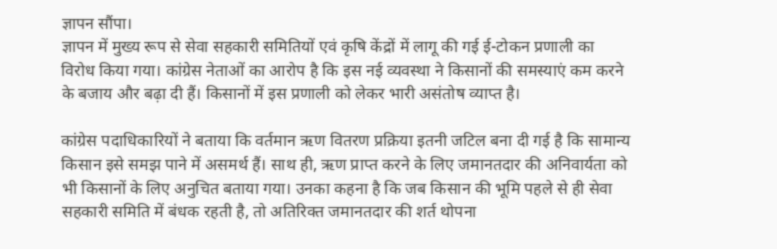ज्ञापन सौंपा।
ज्ञापन में मुख्य रूप से सेवा सहकारी समितियों एवं कृषि केंद्रों में लागू की गई ई-टोकन प्रणाली का विरोध किया गया। कांग्रेस नेताओं का आरोप है कि इस नई व्यवस्था ने किसानों की समस्याएं कम करने के बजाय और बढ़ा दी हैं। किसानों में इस प्रणाली को लेकर भारी असंतोष व्याप्त है।

कांग्रेस पदाधिकारियों ने बताया कि वर्तमान ऋण वितरण प्रक्रिया इतनी जटिल बना दी गई है कि सामान्य किसान इसे समझ पाने में असमर्थ हैं। साथ ही, ऋण प्राप्त करने के लिए जमानतदार की अनिवार्यता को भी किसानों के लिए अनुचित बताया गया। उनका कहना है कि जब किसान की भूमि पहले से ही सेवा सहकारी समिति में बंधक रहती है, तो अतिरिक्त जमानतदार की शर्त थोपना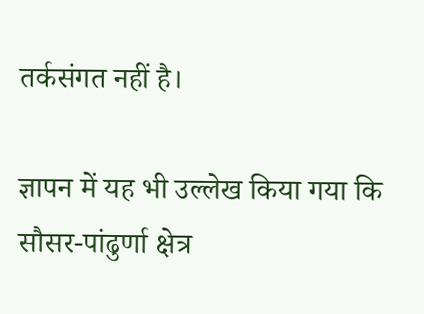तर्कसंगत नहीं है।

ज्ञापन में यह भी उल्लेख किया गया कि सौसर-पांढुर्णा क्षेत्र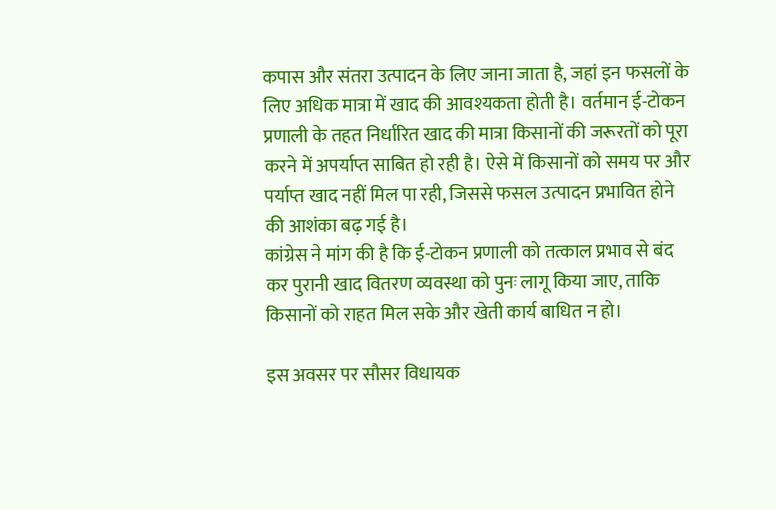कपास और संतरा उत्पादन के लिए जाना जाता है, जहां इन फसलों के लिए अधिक मात्रा में खाद की आवश्यकता होती है। वर्तमान ई-टोकन प्रणाली के तहत निर्धारित खाद की मात्रा किसानों की जरूरतों को पूरा करने में अपर्याप्त साबित हो रही है। ऐसे में किसानों को समय पर और पर्याप्त खाद नहीं मिल पा रही, जिससे फसल उत्पादन प्रभावित होने की आशंका बढ़ गई है।
कांग्रेस ने मांग की है कि ई-टोकन प्रणाली को तत्काल प्रभाव से बंद कर पुरानी खाद वितरण व्यवस्था को पुनः लागू किया जाए, ताकि किसानों को राहत मिल सके और खेती कार्य बाधित न हो।

इस अवसर पर सौसर विधायक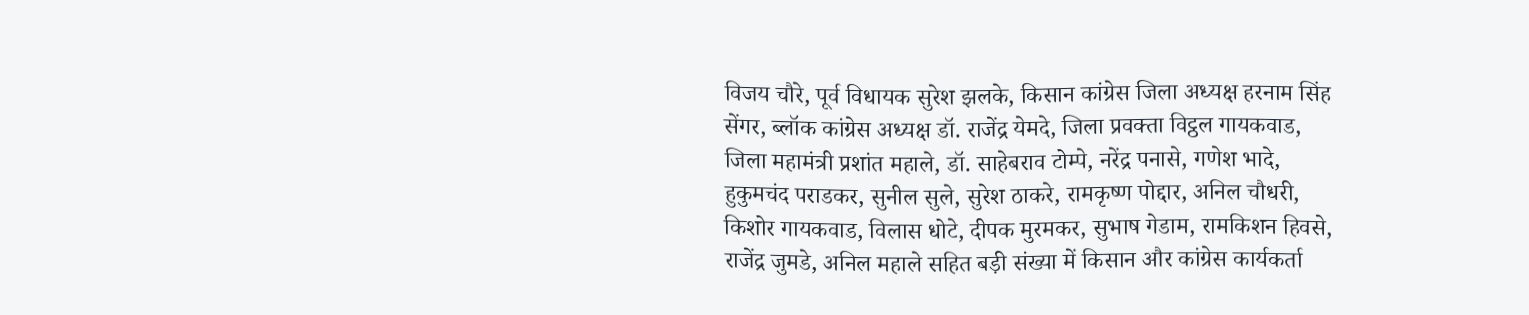विजय चौरे, पूर्व विधायक सुरेश झलके, किसान कांग्रेस जिला अध्यक्ष हरनाम सिंह सेंगर, ब्लॉक कांग्रेस अध्यक्ष डॉ. राजेंद्र येमदे, जिला प्रवक्ता विट्ठल गायकवाड, जिला महामंत्री प्रशांत महाले, डॉ. साहेबराव टोम्पे, नरेंद्र पनासे, गणेश भादे, हुकुमचंद पराडकर, सुनील सुले, सुरेश ठाकरे, रामकृष्ण पोद्दार, अनिल चौधरी, किशोर गायकवाड, विलास धोटे, दीपक मुरमकर, सुभाष गेडाम, रामकिशन हिवसे, राजेंद्र जुमडे, अनिल महाले सहित बड़ी संख्या में किसान और कांग्रेस कार्यकर्ता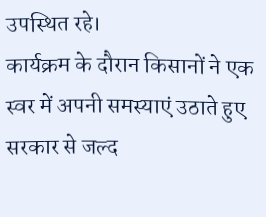उपस्थित रहे।
कार्यक्रम के दौरान किसानों ने एक स्वर में अपनी समस्याएं उठाते हुए सरकार से जल्द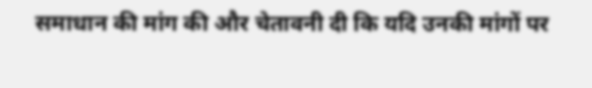समाधान की मांग की और चेतावनी दी कि यदि उनकी मांगों पर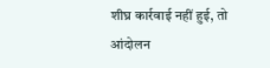शीघ्र कार्रवाई नहीं हुई, तो आंदोलन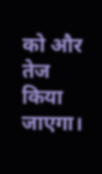को और तेज किया जाएगा।